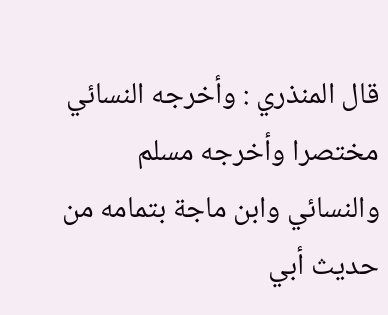قال المنذري : وأخرجه النسائي مختصرا وأخرجه مسلم والنسائي وابن ماجة بتمامه من
حديث أبي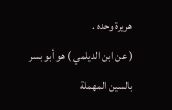هريرة وحده .
( عن ابن الديلمي ) هو أبو بسر بالسين المهملة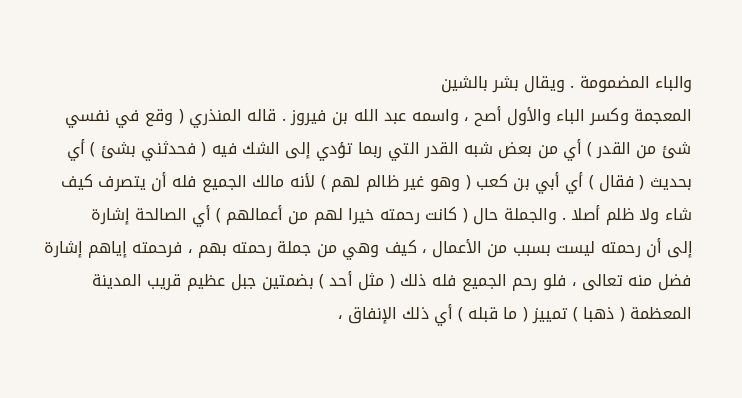والباء المضمومة . ويقال بشر بالشين
المعجمة وكسر الباء والأول أصح ، واسمه عبد الله بن فيروز . قاله المنذري ( وقع في نفسي
شئ من القدر ) أي من بعض شبه القدر التي ربما تؤدي إلى الشك فيه ( فحدثني بشئ ) أي
بحديث ( فقال ) أي أبي بن كعب ( وهو غير ظالم لهم ) لأنه مالك الجميع فله أن يتصرف كيف
شاء ولا ظلم أصلا . والجملة حال ( كانت رحمته خيرا لهم من أعمالهم ) أي الصالحة إشارة
إلى أن رحمته ليست بسبب من الأعمال ، كيف وهي من جملة رحمته بهم ، فرحمته إياهم إشارة
فضل منه تعالى ، فلو رحم الجميع فله ذلك ( مثل أحد ) بضمتين جبل عظيم قريب المدينة
المعظمة ( ذهبا ) تمييز ( ما قبله ) أي ذلك الإنفاق ،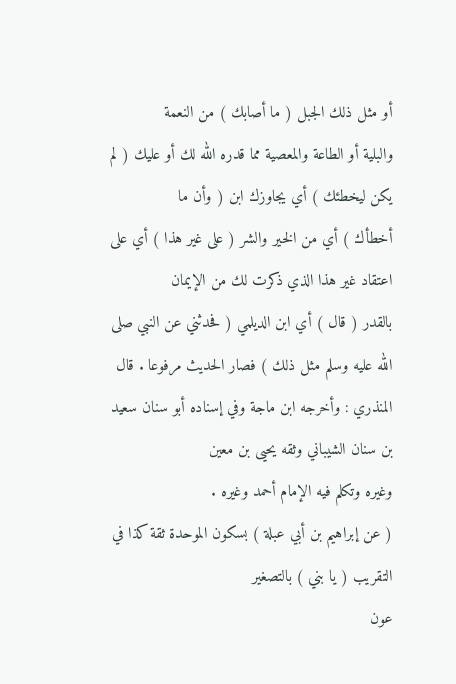أو مثل ذلك الجبل ( ما أصابك ) من النعمة
والبلية أو الطاعة والمعصية مما قدره الله لك أو عليك ( لم يكن ليخطئك ) أي يجاوزك ابن ( وأن ما
أخطأك ) أي من الخير والشر ( على غير هذا ) أي على اعتقاد غير هذا الذي ذكرت لك من الإيمان
بالقدر ( قال ) أي ابن الديلمي ( فحدثني عن النبي صلى الله عليه وسلم مثل ذلك ) فصار الحديث مرفوعا . قال
المنذري : وأخرجه ابن ماجة وفي إسناده أبو سنان سعيد بن سنان الشيباني وثقه يحيى بن معين
وغيره وتكلم فيه الإمام أحمد وغيره .
( عن إبراهيم بن أبي عبلة ) بسكون الموحدة ثقة كذا في التقريب ( يا بني ) بالتصغير
عون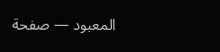المعبود — صفحة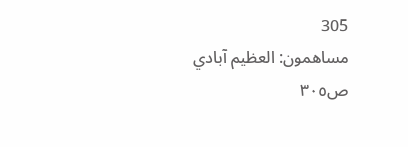305
مساهمون: العظيم آبادي
ص٣٠٥